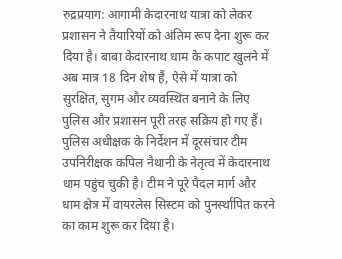रुद्रप्रयाग: आगामी केदारनाथ यात्रा को लेकर प्रशासन ने तैयारियों को अंतिम रूप देना शुरू कर दिया है। बाबा केदारनाथ धाम के कपाट खुलने में अब मात्र 18 दिन शेष हैं, ऐसे में यात्रा को सुरक्षित, सुगम और व्यवस्थित बनाने के लिए पुलिस और प्रशासन पूरी तरह सक्रिय हो गए हैं।
पुलिस अधीक्षक के निर्देशन में दूरसंचार टीम उपनिरीक्षक कपिल नैथानी के नेतृत्व में केदारनाथ धाम पहुंच चुकी है। टीम ने पूरे पैदल मार्ग और धाम क्षेत्र में वायरलेस सिस्टम को पुनर्स्थापित करने का काम शुरू कर दिया है।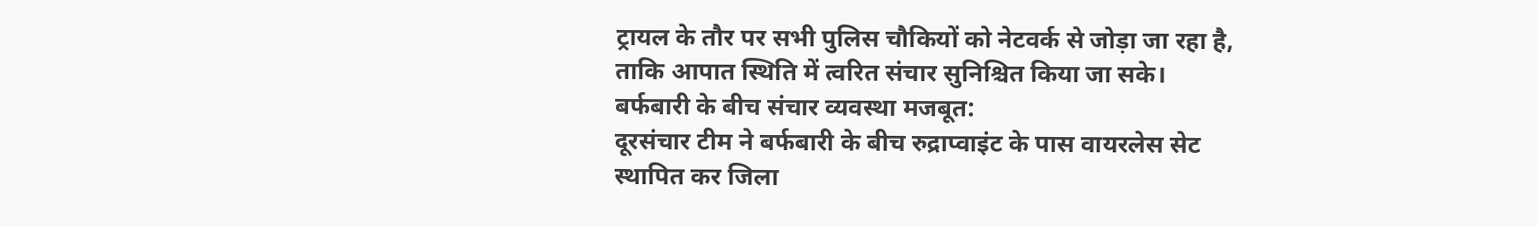ट्रायल के तौर पर सभी पुलिस चौकियों को नेटवर्क से जोड़ा जा रहा है, ताकि आपात स्थिति में त्वरित संचार सुनिश्चित किया जा सके।
बर्फबारी के बीच संचार व्यवस्था मजबूत:
दूरसंचार टीम ने बर्फबारी के बीच रुद्राप्वाइंट के पास वायरलेस सेट स्थापित कर जिला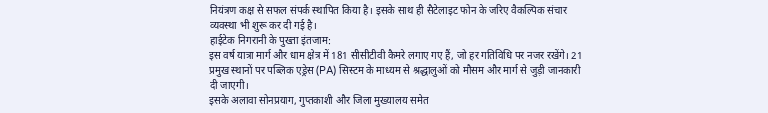नियंत्रण कक्ष से सफल संपर्क स्थापित किया है। इसके साथ ही सैटेलाइट फोन के जरिए वैकल्पिक संचार व्यवस्था भी शुरू कर दी गई है।
हाईटेक निगरानी के पुख्ता इंतजाम:
इस वर्ष यात्रा मार्ग और धाम क्षेत्र में 181 सीसीटीवी कैमरे लगाए गए हैं, जो हर गतिविधि पर नजर रखेंगे। 21 प्रमुख स्थानों पर पब्लिक एड्रेस (PA) सिस्टम के माध्यम से श्रद्धालुओं को मौसम और मार्ग से जुड़ी जानकारी दी जाएगी।
इसके अलावा सोनप्रयाग, गुप्तकाशी और जिला मुख्यालय समेत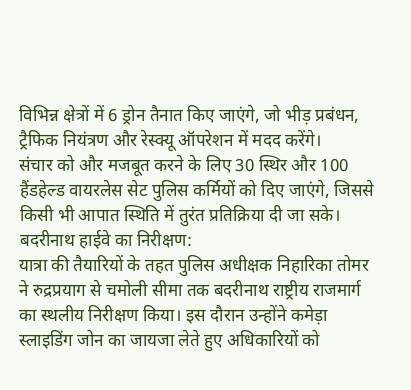विभिन्न क्षेत्रों में 6 ड्रोन तैनात किए जाएंगे, जो भीड़ प्रबंधन, ट्रैफिक नियंत्रण और रेस्क्यू ऑपरेशन में मदद करेंगे।
संचार को और मजबूत करने के लिए 30 स्थिर और 100 हैंडहेल्ड वायरलेस सेट पुलिस कर्मियों को दिए जाएंगे, जिससे किसी भी आपात स्थिति में तुरंत प्रतिक्रिया दी जा सके।
बदरीनाथ हाईवे का निरीक्षण:
यात्रा की तैयारियों के तहत पुलिस अधीक्षक निहारिका तोमर ने रुद्रप्रयाग से चमोली सीमा तक बदरीनाथ राष्ट्रीय राजमार्ग का स्थलीय निरीक्षण किया। इस दौरान उन्होंने कमेड़ा स्लाइडिंग जोन का जायजा लेते हुए अधिकारियों को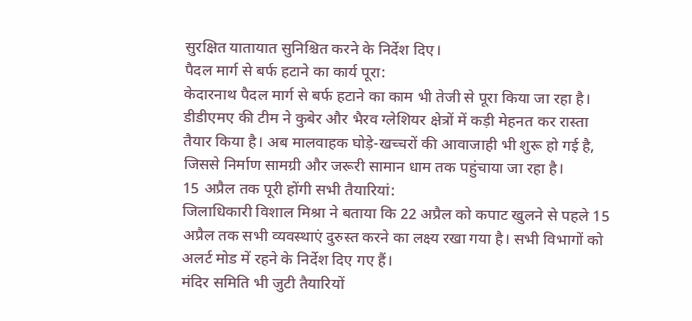सुरक्षित यातायात सुनिश्चित करने के निर्देश दिए।
पैदल मार्ग से बर्फ हटाने का कार्य पूरा:
केदारनाथ पैदल मार्ग से बर्फ हटाने का काम भी तेजी से पूरा किया जा रहा है। डीडीएमए की टीम ने कुबेर और भैरव ग्लेशियर क्षेत्रों में कड़ी मेहनत कर रास्ता तैयार किया है। अब मालवाहक घोड़े-खच्चरों की आवाजाही भी शुरू हो गई है, जिससे निर्माण सामग्री और जरूरी सामान धाम तक पहुंचाया जा रहा है।
15 अप्रैल तक पूरी होंगी सभी तैयारियां:
जिलाधिकारी विशाल मिश्रा ने बताया कि 22 अप्रैल को कपाट खुलने से पहले 15 अप्रैल तक सभी व्यवस्थाएं दुरुस्त करने का लक्ष्य रखा गया है। सभी विभागों को अलर्ट मोड में रहने के निर्देश दिए गए हैं।
मंदिर समिति भी जुटी तैयारियों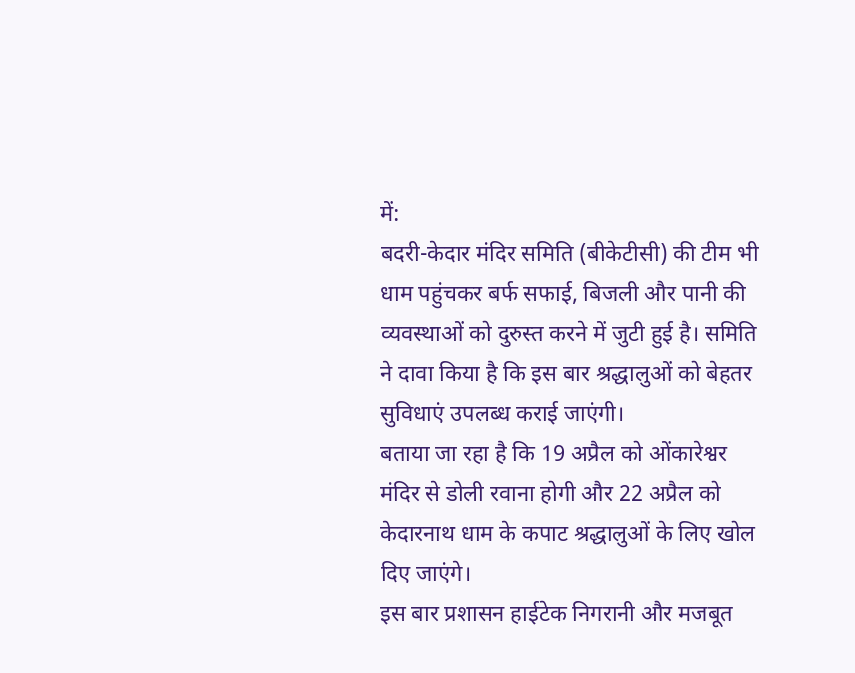में:
बदरी-केदार मंदिर समिति (बीकेटीसी) की टीम भी धाम पहुंचकर बर्फ सफाई, बिजली और पानी की व्यवस्थाओं को दुरुस्त करने में जुटी हुई है। समिति ने दावा किया है कि इस बार श्रद्धालुओं को बेहतर सुविधाएं उपलब्ध कराई जाएंगी।
बताया जा रहा है कि 19 अप्रैल को ओंकारेश्वर मंदिर से डोली रवाना होगी और 22 अप्रैल को केदारनाथ धाम के कपाट श्रद्धालुओं के लिए खोल दिए जाएंगे।
इस बार प्रशासन हाईटेक निगरानी और मजबूत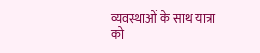व्यवस्थाओं के साथ यात्रा को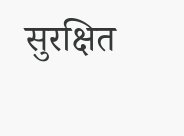सुरक्षित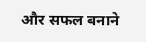और सफल बनाने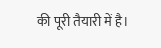की पूरी तैयारी में है।